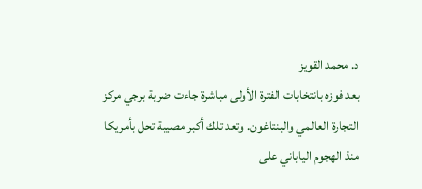د. محمد القويز
بعد فوزه بانتخابات الفترة الأولى مباشرة جاءت ضربة برجي مركز التجارة العالمي والبنتاغون. وتعد تلك أكبر مصيبة تحل بأمريكا منذ الهجوم الياباني على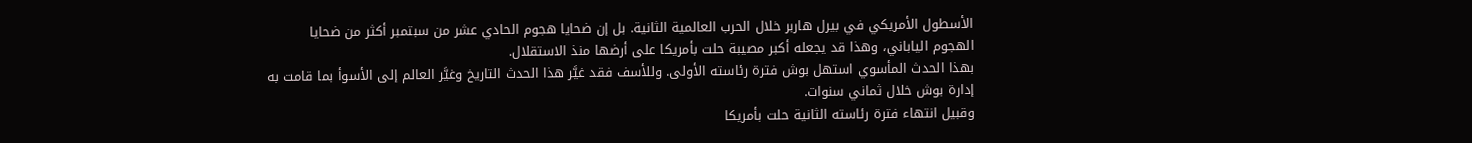الأسطول الأمريكي في بيرل هاربر خلال الحرب العالمية الثانية. بل إن ضحايا هجوم الحادي عشر من سبتمبر أكثر من ضحايا الهجوم الياباني، وهذا قد يجعله أكبر مصيبة حلت بأمريكا على أرضها منذ الاستقلال.
بهذا الحدث المأسوي استهل بوش فترة رئاسته الأولى. وللأسف فقد غيَّر هذا الحدث التاريخ وغيَّر العالم إلى الأسوأ بما قامت به إدارة بوش خلال ثماني سنوات.
وقبيل انتهاء فترة رئاسته الثانية حلت بأمريكا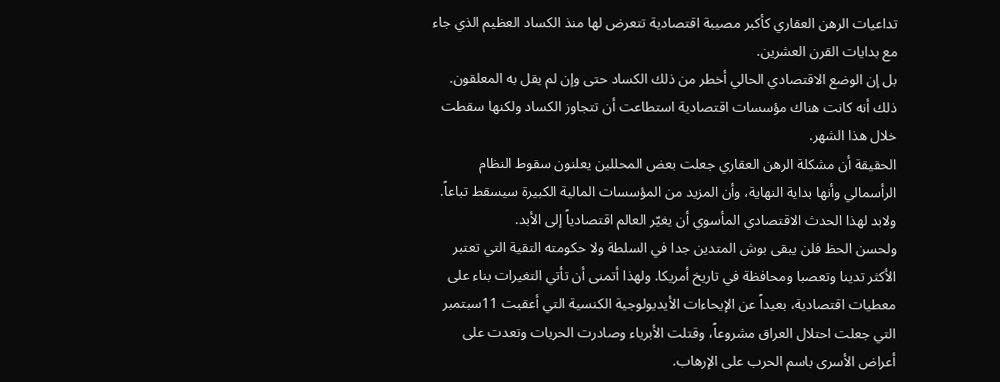تداعيات الرهن العقاري كأكبر مصيبة اقتصادية تتعرض لها منذ الكساد العظيم الذي جاء مع بدايات القرن العشرين.
بل إن الوضع الاقتصادي الحالي أخطر من ذلك الكساد حتى وإن لم يقل به المعلقون. ذلك أنه كانت هناك مؤسسات اقتصادية استطاعت أن تتجاوز الكساد ولكنها سقطت خلال هذا الشهر.
الحقيقة أن مشكلة الرهن العقاري جعلت بعض المحللين يعلنون سقوط النظام الرأسمالي وأنها بداية النهاية، وأن المزيد من المؤسسات المالية الكبيرة سيسقط تباعاً.
ولابد لهذا الحدث الاقتصادي المأسوي أن يغيّر العالم اقتصادياً إلى الأبد.
ولحسن الحظ فلن يبقى بوش المتدين جدا في السلطة ولا حكومته التقية التي تعتبر الأكثر تدينا وتعصبا ومحافظة في تاريخ أمريكا. ولهذا أتمنى أن تأتي التغيرات بناء على معطيات اقتصادية، بعيداً عن الإيحاءات الأيديولوجية الكنسية التي أعقبت 11سبتمبر التي جعلت احتلال العراق مشروعاً، وقتلت الأبرياء وصادرت الحريات وتعدت على أعراض الأسرى باسم الحرب على الإرهاب.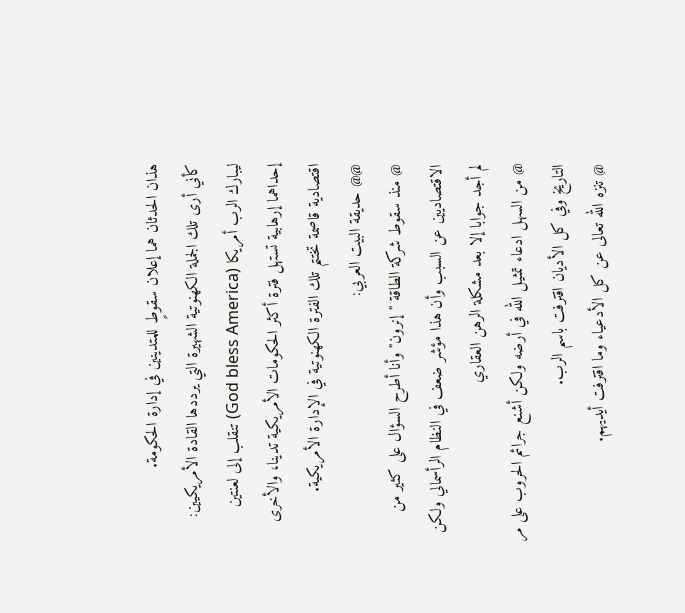هذان الحدثان هما إعلان سقوطٍ للمتدينين في إدارة الحكومة.
كأني أرى تلك الجملة الكهنوتية الشهيرة التي يرددها القادة الأمريكيين: ليبارك الرب أمريكا (God bless America) تنقلب إلى لعنتين إحداهما إرهابية تستهل فترة أكثر الحكومات الأمريكية تدينا، والأخرى اقتصادية قاصمة تختتم تلك الفترة الكهنوتية في الإدارة الأمريكية.
@@ حديقة البيت العربي:
@ منذ سقوط شركة الطاقة "إنرون" وأنا أطرح السؤال على كثير من الاقتصاديين عن السبب وأن هذا مؤشر ضعف في النظام الرأسمالي ولكن لم أجد جوابا إلا بعد مشكلة الرهن العقاري
@ من السهل ادعاء تمثيل الله في أرضه ولكن أشنع جرائم الحروب على مر التاريخ وفي كل الأديان اقترفت باسم الرب.
@ تنزه الله تعالى عن كل الأدعياء وما اقترفت أيديهم.